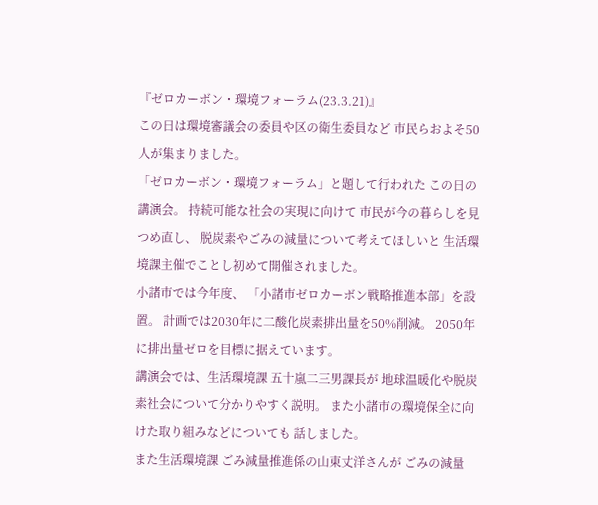『ゼロカーボン・環境フォーラム(23.3.21)』
この日は環境審議会の委員や区の衛生委員など 市民らおよそ50人が集まりました。
「ゼロカーボン・環境フォーラム」と題して行われた この日の講演会。 持続可能な社会の実現に向けて 市民が今の暮らしを見つめ直し、 脱炭素やごみの減量について考えてほしいと 生活環境課主催でことし初めて開催されました。
小諸市では今年度、 「小諸市ゼロカーボン戦略推進本部」を設置。 計画では2030年に二酸化炭素排出量を50%削減。 2050年に排出量ゼロを目標に据えています。
講演会では、生活環境課 五十嵐二三男課長が 地球温暖化や脱炭素社会について分かりやすく説明。 また小諸市の環境保全に向けた取り組みなどについても 話しました。
また生活環境課 ごみ減量推進係の山東丈洋さんが ごみの減量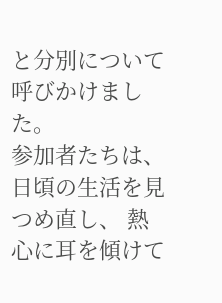と分別について呼びかけました。
参加者たちは、日頃の生活を見つめ直し、 熱心に耳を傾けて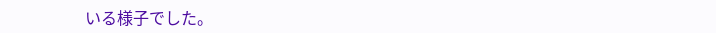いる様子でした。